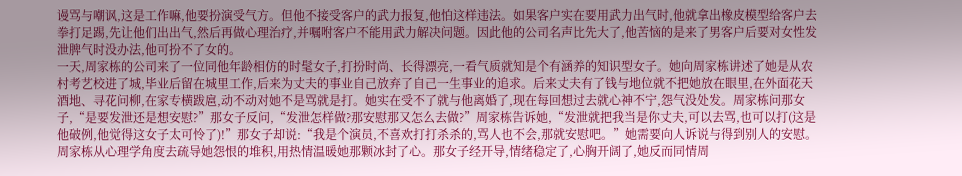谩骂与嘲讽,这是工作嘛,他要扮演受气方。但他不接受客户的武力报复,他怕这样违法。如果客户实在要用武力出气时,他就拿出橡皮模型给客户去拳打足踢,先让他们出出气,然后再做心理治疗,并嘱咐客户不能用武力解决问题。因此他的公司名声比先大了,他苦恼的是来了男客户后要对女性发泄脾气时没办法,他可扮不了女的。
一天,周家栋的公司来了一位同他年龄相仿的时髦女子,打扮时尚、长得漂亮,一看气质就知是个有涵养的知识型女子。她向周家栋讲述了她是从农村考艺校进了城,毕业后留在城里工作,后来为丈夫的事业自己放弃了自己一生事业的追求。后来丈夫有了钱与地位就不把她放在眼里,在外面花天酒地、寻花问柳,在家专横跋扈,动不动对她不是骂就是打。她实在受不了就与他离婚了,现在每回想过去就心神不宁,怨气没处发。周家栋问那女子,“是要发泄还是想安慰?”那女子反问,“发泄怎样做?那安慰那又怎么去做?”周家栋告诉她,“发泄就把我当是你丈夫,可以去骂,也可以打(这是他破例,他觉得这女子太可怜了)!”那女子却说:“我是个演员,不喜欢打打杀杀的,骂人也不会,那就安慰吧。”她需要向人诉说与得到别人的安慰。周家栋从心理学角度去疏导她怨恨的堆积,用热情温暖她那颗冰封了心。那女子经开导,情绪稳定了,心胸开阔了,她反而同情周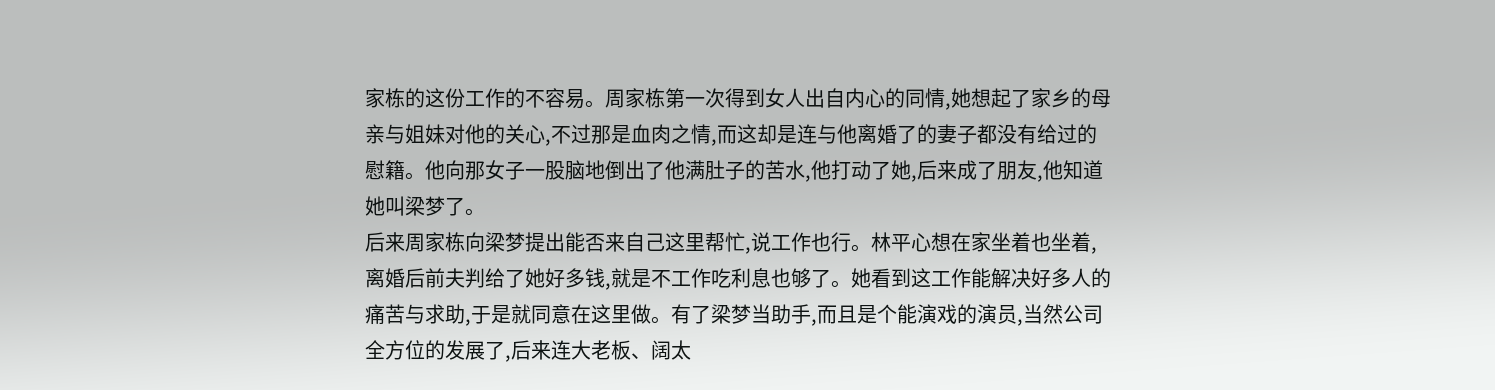家栋的这份工作的不容易。周家栋第一次得到女人出自内心的同情,她想起了家乡的母亲与姐妹对他的关心,不过那是血肉之情,而这却是连与他离婚了的妻子都没有给过的慰籍。他向那女子一股脑地倒出了他满肚子的苦水,他打动了她,后来成了朋友,他知道她叫梁梦了。
后来周家栋向梁梦提出能否来自己这里帮忙,说工作也行。林平心想在家坐着也坐着,离婚后前夫判给了她好多钱,就是不工作吃利息也够了。她看到这工作能解决好多人的痛苦与求助,于是就同意在这里做。有了梁梦当助手,而且是个能演戏的演员,当然公司全方位的发展了,后来连大老板、阔太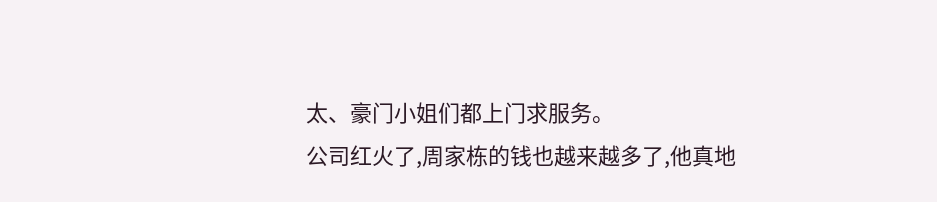太、豪门小姐们都上门求服务。
公司红火了,周家栋的钱也越来越多了,他真地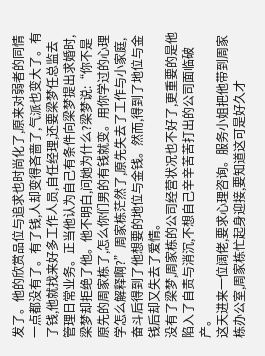发了。他的欣赏品位与追求也时尚化了,原来对弱者的同情一点都没有了。有了钱,人却变得吝啬了,气派也变大了。有了钱,他就找来好多工作人员,自任经理,还要梁梦任总监去管理日常业务。正当他认为自己有条件向梁梦提出求婚时,梁梦却拒绝了他。他不明白,问她为什么?梁梦说:“你不是原先的周家栋了,怎么你们男的有钱就变。用你学过的心理学怎么解释啊?”周家栋茫然了,原先失去了工作与小家庭,奋斗后得到了他想要的地位与金钱。然而,得到了地位与金钱后却又失去了爱情。
没有了梁梦,周家栋的公司经营状况也不好了,更重要的是他陷入了自责与消沉,不想自己辛辛苦苦打出的公司面临破产。
这天进来一位阔佬,要求心理咨询。服务小姐把他带到周家栋办公室,周家栋忙起身迎接,要知道这可是好久才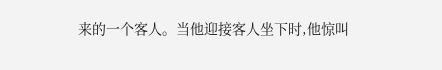来的一个客人。当他迎接客人坐下时,他惊叫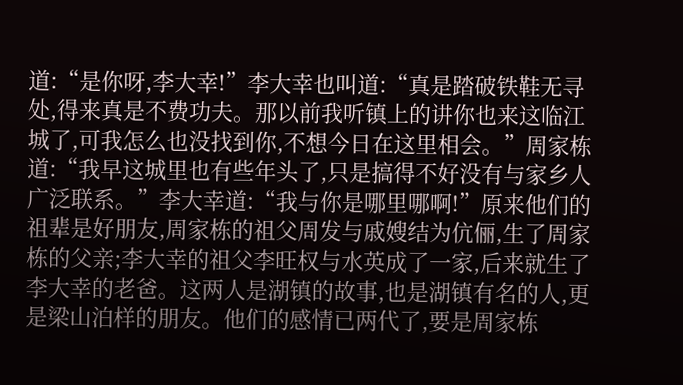道:“是你呀,李大幸!”李大幸也叫道:“真是踏破铁鞋无寻处,得来真是不费功夫。那以前我听镇上的讲你也来这临江城了,可我怎么也没找到你,不想今日在这里相会。”周家栋道:“我早这城里也有些年头了,只是搞得不好没有与家乡人广泛联系。”李大幸道:“我与你是哪里哪啊!”原来他们的祖辈是好朋友,周家栋的祖父周发与戚嫂结为伉俪,生了周家栋的父亲;李大幸的祖父李旺权与水英成了一家,后来就生了李大幸的老爸。这两人是湖镇的故事,也是湖镇有名的人,更是梁山泊样的朋友。他们的感情已两代了,要是周家栋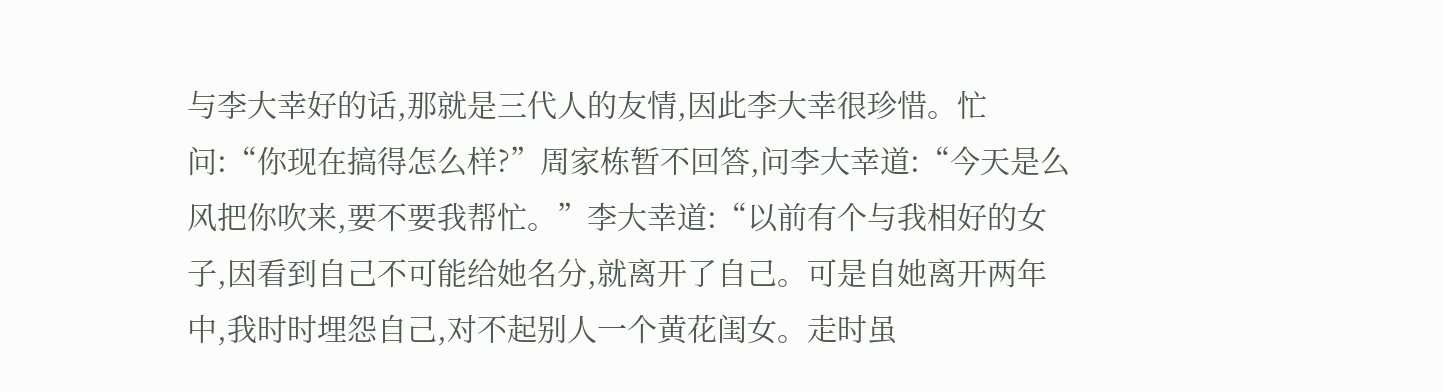与李大幸好的话,那就是三代人的友情,因此李大幸很珍惜。忙问:“你现在搞得怎么样?”周家栋暂不回答,问李大幸道:“今天是么风把你吹来,要不要我帮忙。”李大幸道:“以前有个与我相好的女子,因看到自己不可能给她名分,就离开了自己。可是自她离开两年中,我时时埋怨自己,对不起别人一个黄花闺女。走时虽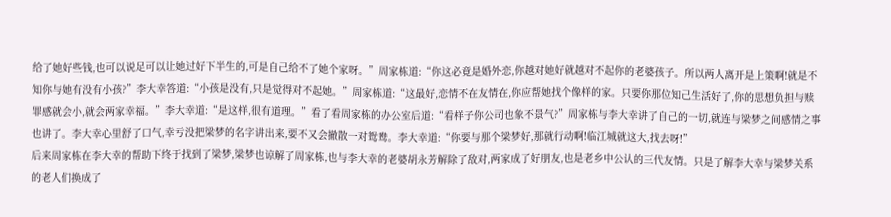给了她好些钱,也可以说足可以让她过好下半生的,可是自己给不了她个家呀。”周家栋道:“你这必竟是婚外恋,你越对她好就越对不起你的老婆孩子。所以两人离开是上策啊!就是不知你与她有没有小孩?”李大幸答道:“小孩是没有,只是觉得对不起她。”周家栋道:“这最好,恋情不在友情在,你应帮她找个像样的家。只要你那位知己生活好了,你的思想负担与赎罪感就会小,就会两家幸福。”李大幸道:“是这样,很有道理。”看了看周家栋的办公室后道:“看样子你公司也象不景气?”周家栋与李大幸讲了自己的一切,就连与梁梦之间感情之事也讲了。李大幸心里舒了口气,幸亏没把梁梦的名字讲出来,要不又会撤散一对鸳鸯。李大幸道:“你要与那个梁梦好,那就行动啊!临江城就这大,找去呀!”
后来周家栋在李大幸的帮助下终于找到了梁梦,梁梦也谅解了周家栋,也与李大幸的老婆胡永芳解除了敌对,两家成了好朋友,也是老乡中公认的三代友情。只是了解李大幸与梁梦关系的老人们换成了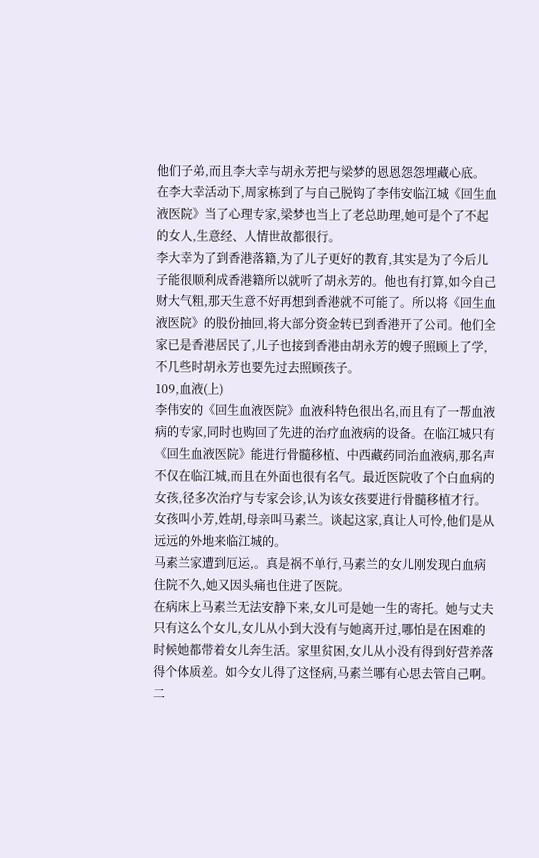他们子弟,而且李大幸与胡永芳把与梁梦的恩恩怨怨埋藏心底。
在李大幸活动下,周家栋到了与自己脱钩了李伟安临江城《回生血液医院》当了心理专家,梁梦也当上了老总助理,她可是个了不起的女人,生意经、人情世故都很行。
李大幸为了到香港落籍,为了儿子更好的教育,其实是为了今后儿子能很顺利成香港籍所以就听了胡永芳的。他也有打算,如今自己财大气粗,那天生意不好再想到香港就不可能了。所以将《回生血液医院》的股份抽回,将大部分资金转已到香港开了公司。他们全家已是香港居民了,儿子也接到香港由胡永芳的嫂子照顾上了学,不几些时胡永芳也要先过去照顾孩子。
109,血液(上)
李伟安的《回生血液医院》血液科特色很出名,而且有了一帮血液病的专家,同时也购回了先进的治疗血液病的设备。在临江城只有《回生血液医院》能进行骨髓移植、中西藏药同治血液病,那名声不仅在临江城,而且在外面也很有名气。最近医院收了个白血病的女孩,径多次治疗与专家会诊,认为该女孩要进行骨髓移植才行。女孩叫小芳,姓胡,母亲叫马素兰。谈起这家,真让人可怜,他们是从远远的外地来临江城的。
马素兰家遭到厄运,。真是祸不单行,马素兰的女儿刚发现白血病住院不久,她又因头痛也住进了医院。
在病床上马素兰无法安静下来,女儿可是她一生的寄托。她与丈夫只有这么个女儿,女儿从小到大没有与她离开过,哪怕是在困难的时候她都带着女儿奔生活。家里贫困,女儿从小没有得到好营养落得个体质差。如今女儿得了这怪病,马素兰哪有心思去管自己啊。
二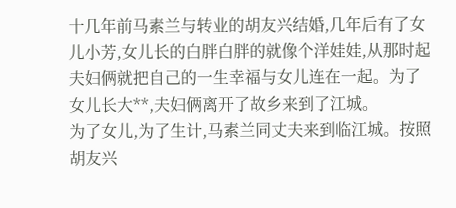十几年前马素兰与转业的胡友兴结婚,几年后有了女儿小芳,女儿长的白胖白胖的就像个洋娃娃,从那时起夫妇俩就把自己的一生幸福与女儿连在一起。为了女儿长大**,夫妇俩离开了故乡来到了江城。
为了女儿,为了生计,马素兰同丈夫来到临江城。按照胡友兴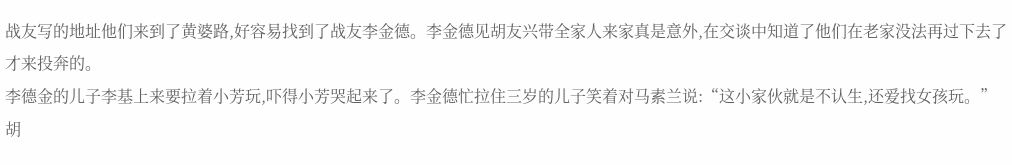战友写的地址他们来到了黄婆路,好容易找到了战友李金德。李金德见胡友兴带全家人来家真是意外,在交谈中知道了他们在老家没法再过下去了才来投奔的。
李德金的儿子李基上来要拉着小芳玩,吓得小芳哭起来了。李金德忙拉住三岁的儿子笑着对马素兰说:“这小家伙就是不认生,还爱找女孩玩。”
胡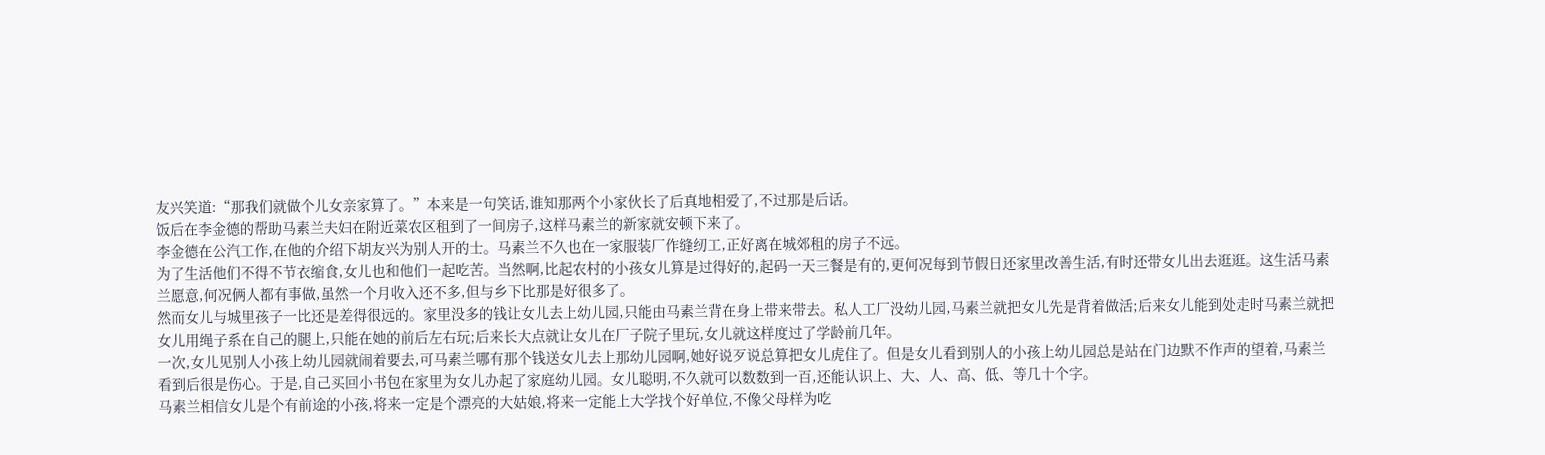友兴笑道:“那我们就做个儿女亲家算了。”本来是一句笑话,谁知那两个小家伙长了后真地相爱了,不过那是后话。
饭后在李金德的帮助马素兰夫妇在附近菜农区租到了一间房子,这样马素兰的新家就安顿下来了。
李金德在公汽工作,在他的介绍下胡友兴为别人开的士。马素兰不久也在一家服装厂作缝纫工,正好离在城郊租的房子不远。
为了生活他们不得不节衣缩食,女儿也和他们一起吃苦。当然啊,比起农村的小孩女儿算是过得好的,起码一天三餐是有的,更何况每到节假日还家里改善生活,有时还带女儿出去逛逛。这生活马素兰愿意,何况俩人都有事做,虽然一个月收入还不多,但与乡下比那是好很多了。
然而女儿与城里孩子一比还是差得很远的。家里没多的钱让女儿去上幼儿园,只能由马素兰背在身上带来带去。私人工厂没幼儿园,马素兰就把女儿先是背着做活;后来女儿能到处走时马素兰就把女儿用绳子系在自己的腿上,只能在她的前后左右玩;后来长大点就让女儿在厂子院子里玩,女儿就这样度过了学龄前几年。
一次,女儿见别人小孩上幼儿园就闹着要去,可马素兰哪有那个钱送女儿去上那幼儿园啊,她好说歹说总算把女儿虎住了。但是女儿看到别人的小孩上幼儿园总是站在门边默不作声的望着,马素兰看到后很是伤心。于是,自己买回小书包在家里为女儿办起了家庭幼儿园。女儿聪明,不久就可以数数到一百,还能认识上、大、人、高、低、等几十个字。
马素兰相信女儿是个有前途的小孩,将来一定是个漂亮的大姑娘,将来一定能上大学找个好单位,不像父母样为吃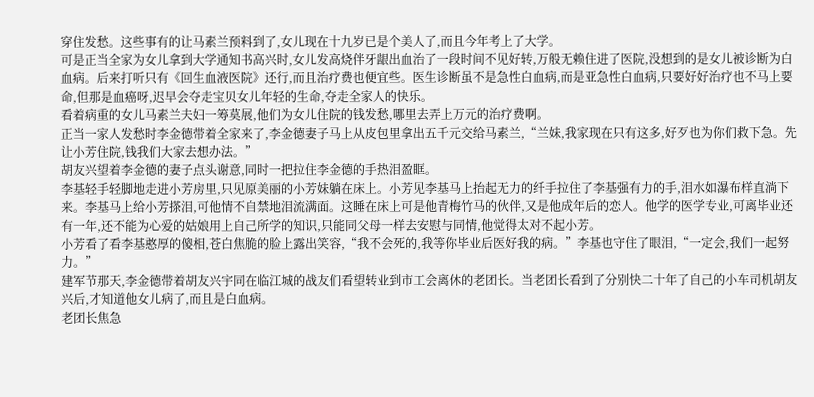穿住发愁。这些事有的让马素兰预料到了,女儿现在十九岁已是个美人了,而且今年考上了大学。
可是正当全家为女儿拿到大学通知书高兴时,女儿发高烧伴牙龈出血治了一段时间不见好转,万般无赖住进了医院,没想到的是女儿被诊断为白血病。后来打听只有《回生血液医院》还行,而且治疗费也便宜些。医生诊断虽不是急性白血病,而是亚急性白血病,只要好好治疗也不马上要命,但那是血癌呀,迟早会夺走宝贝女儿年轻的生命,夺走全家人的快乐。
看着病重的女儿马素兰夫妇一筹莫展,他们为女儿住院的钱发愁,哪里去弄上万元的治疗费啊。
正当一家人发愁时李金德带着全家来了,李金德妻子马上从皮包里拿出五千元交给马素兰,“兰妹,我家现在只有这多,好歹也为你们救下急。先让小芳住院,钱我们大家去想办法。”
胡友兴望着李金德的妻子点头谢意,同时一把拉住李金德的手热泪盈眶。
李基轻手轻脚地走进小芳房里,只见原美丽的小芳妹躺在床上。小芳见李基马上抬起无力的纤手拉住了李基强有力的手,泪水如瀑布样直淌下来。李基马上给小芳搽泪,可他情不自禁地泪流满面。这睡在床上可是他青梅竹马的伙伴,又是他成年后的恋人。他学的医学专业,可离毕业还有一年,还不能为心爱的姑娘用上自己所学的知识,只能同父母一样去安慰与同情,他觉得太对不起小芳。
小芳看了看李基憨厚的傻相,苍白焦脆的脸上露出笑容,“我不会死的,我等你毕业后医好我的病。”李基也守住了眼泪,“一定会,我们一起努力。”
建军节那天,李金德带着胡友兴宇同在临江城的战友们看望转业到市工会离休的老团长。当老团长看到了分别快二十年了自己的小车司机胡友兴后,才知道他女儿病了,而且是白血病。
老团长焦急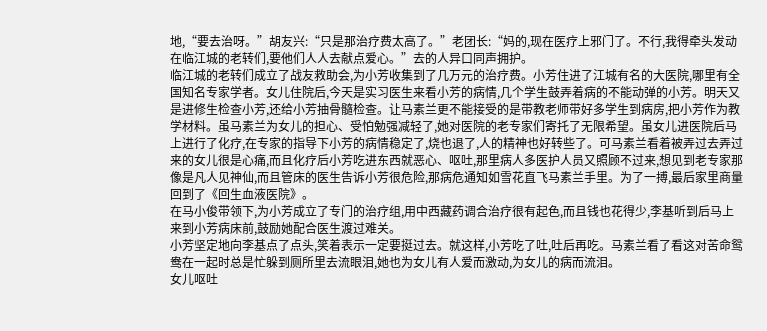地,“要去治呀。”胡友兴:“只是那治疗费太高了。”老团长:“妈的,现在医疗上邪门了。不行,我得牵头发动在临江城的老转们,要他们人人去献点爱心。”去的人异口同声拥护。
临江城的老转们成立了战友救助会,为小芳收集到了几万元的治疗费。小芳住进了江城有名的大医院,哪里有全国知名专家学者。女儿住院后,今天是实习医生来看小芳的病情,几个学生鼓弄着病的不能动弹的小芳。明天又是进修生检查小芳,还给小芳抽骨髓检查。让马素兰更不能接受的是带教老师带好多学生到病房,把小芳作为教学材料。虽马素兰为女儿的担心、受怕勉强减轻了,她对医院的老专家们寄托了无限希望。虽女儿进医院后马上进行了化疗,在专家的指导下小芳的病情稳定了,烧也退了,人的精神也好转些了。可马素兰看着被弄过去弄过来的女儿很是心痛,而且化疗后小芳吃进东西就恶心、呕吐,那里病人多医护人员又照顾不过来,想见到老专家那像是凡人见神仙,而且管床的医生告诉小芳很危险,那病危通知如雪花直飞马素兰手里。为了一搏,最后家里商量回到了《回生血液医院》。
在马小俊带领下,为小芳成立了专门的治疗组,用中西藏药调合治疗很有起色,而且钱也花得少,李基听到后马上来到小芳病床前,鼓励她配合医生渡过难关。
小芳坚定地向李基点了点头,笑着表示一定要挺过去。就这样,小芳吃了吐,吐后再吃。马素兰看了看这对苦命鸳鸯在一起时总是忙躲到厕所里去流眼泪,她也为女儿有人爱而激动,为女儿的病而流泪。
女儿呕吐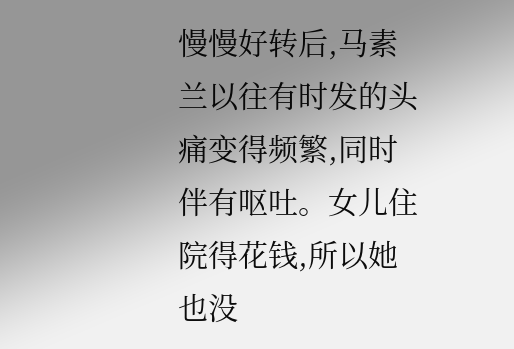慢慢好转后,马素兰以往有时发的头痛变得频繁,同时伴有呕吐。女儿住院得花钱,所以她也没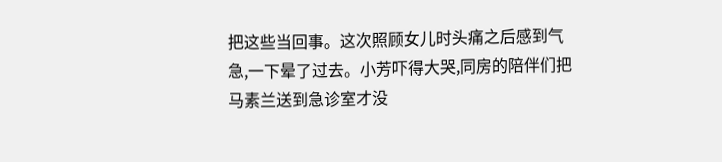把这些当回事。这次照顾女儿时头痛之后感到气急,一下晕了过去。小芳吓得大哭,同房的陪伴们把马素兰送到急诊室才没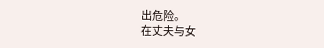出危险。
在丈夫与女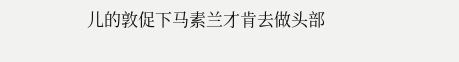儿的敦促下马素兰才肯去做头部